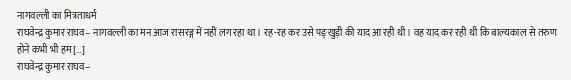नागवल्ली का मित्रताधर्म
राघवेन्द्र कुमार राघव– नागवल्ली का मन आज रासरङ्ग में नहीं लग रहा था। रह-रह कर उसे पङ्खुड़ी की याद आ रही थी। वह याद कर रही थी कि बाल्यकाल से तरुण होने कभी भी हम […]
राघवेन्द्र कुमार राघव–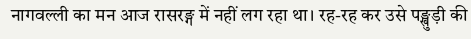नागवल्ली का मन आज रासरङ्ग में नहीं लग रहा था। रह-रह कर उसे पङ्खुड़ी की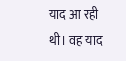याद आ रही थी। वह याद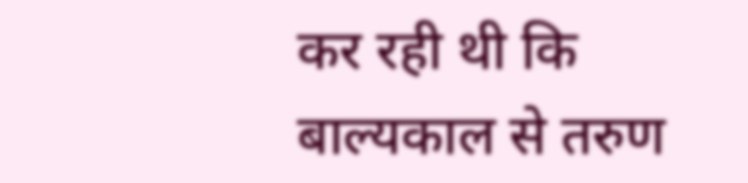कर रही थी कि बाल्यकाल से तरुण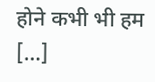होने कभी भी हम […]